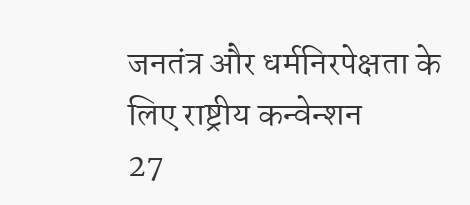जनतंत्र और धर्मनिरपेक्षता के लिए राष्ट्रीय कन्वेन्शन
27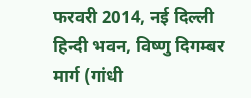फरवरी 2014, नई दिल्ली
हिन्दी भवन, विष्णु दिगम्बर मार्ग (गांधी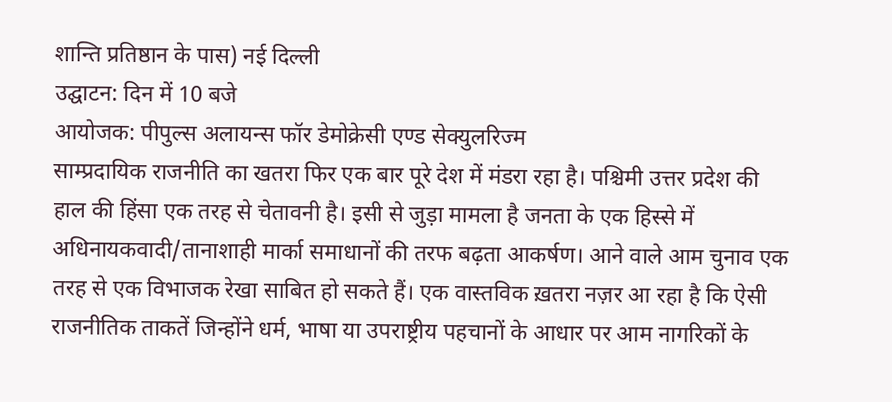शान्ति प्रतिष्ठान के पास) नई दिल्ली
उद्घाटन: दिन में 10 बजे
आयोजक: पीपुल्स अलायन्स फॉर डेमोक्रेसी एण्ड सेक्युलरिज्म
साम्प्रदायिक राजनीति का खतरा फिर एक बार पूरे देश में मंडरा रहा है। पश्चिमी उत्तर प्रदेश की हाल की हिंसा एक तरह से चेतावनी है। इसी से जुड़ा मामला है जनता के एक हिस्से में अधिनायकवादी/तानाशाही मार्का समाधानों की तरफ बढ़ता आकर्षण। आने वाले आम चुनाव एक तरह से एक विभाजक रेखा साबित हो सकते हैं। एक वास्तविक ख़तरा नज़र आ रहा है कि ऐसी राजनीतिक ताकतें जिन्होंने धर्म, भाषा या उपराष्ट्रीय पहचानों के आधार पर आम नागरिकों के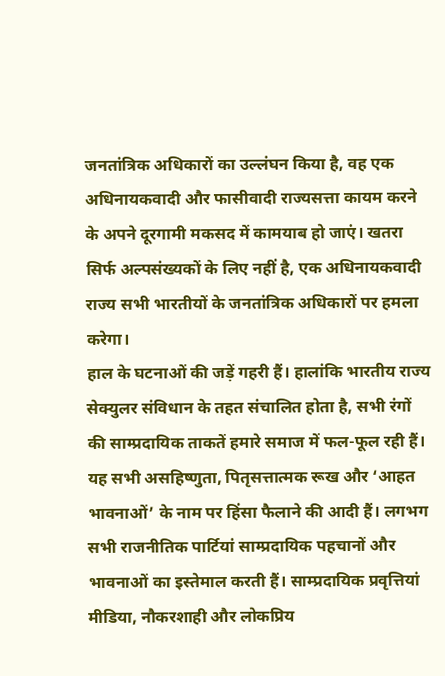जनतांत्रिक अधिकारों का उल्लंघन किया है, वह एक अधिनायकवादी और फासीवादी राज्यसत्ता कायम करने के अपने दूरगामी मकसद में कामयाब हो जाएं। खतरा सिर्फ अल्पसंख्यकों के लिए नहीं है, एक अधिनायकवादी राज्य सभी भारतीयों के जनतांत्रिक अधिकारों पर हमला करेगा।
हाल के घटनाओं की जड़ें गहरी हैं। हालांकि भारतीय राज्य सेक्युलर संविधान के तहत संचालित होता है, सभी रंगों की साम्प्रदायिक ताकतें हमारे समाज में फल-फूल रही हैं। यह सभी असहिष्णुता, पितृसत्तात्मक रूख और ‘आहत भावनाओं’ के नाम पर हिंसा फैलाने की आदी हैं। लगभग सभी राजनीतिक पार्टियां साम्प्रदायिक पहचानों और भावनाओं का इस्तेमाल करती हैं। साम्प्रदायिक प्रवृत्तियां मीडिया, नौकरशाही और लोकप्रिय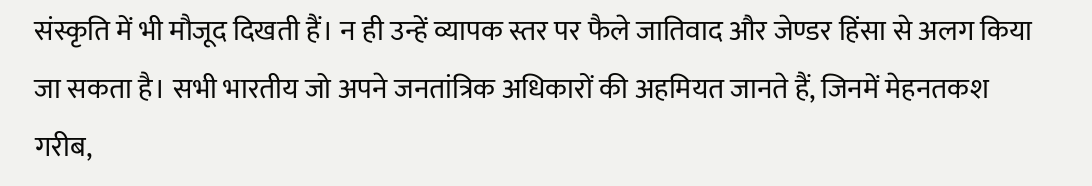संस्कृति में भी मौजूद दिखती हैं। न ही उन्हें व्यापक स्तर पर फैले जातिवाद और जेण्डर हिंसा से अलग किया जा सकता है। सभी भारतीय जो अपने जनतांत्रिक अधिकारों की अहमियत जानते हैं, जिनमें मेहनतकश गरीब,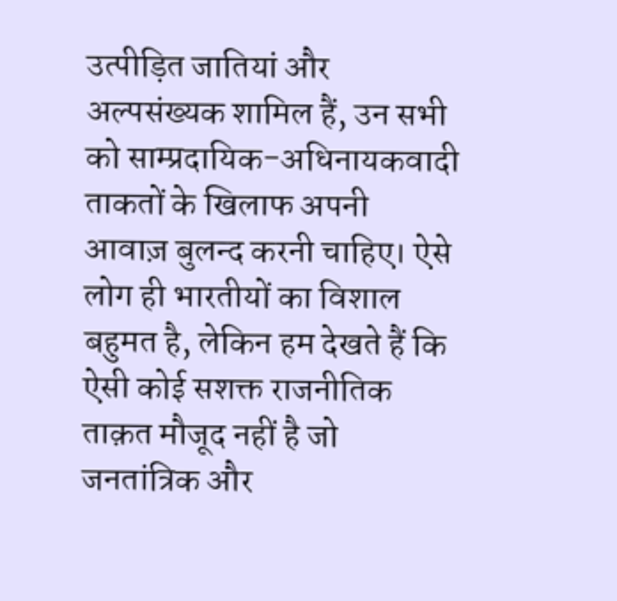उत्पीड़ित जातियां और अल्पसंख्यक शामिल हैं, उन सभी को साम्प्रदायिक-अधिनायकवादी ताकतों के खिलाफ अपनी आवाज़ बुलन्द करनी चाहिए। ऐसे लोग ही भारतीयों का विशाल बहुमत है, लेकिन हम देखते हैं कि ऐसी कोई सशक्त राजनीतिक ताक़त मौजूद नहीं है जो जनतांत्रिक और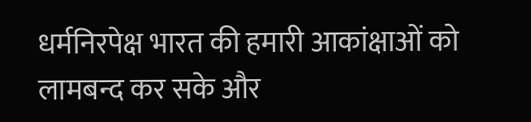धर्मनिरपेक्ष भारत की हमारी आकांक्षाओं को लामबन्द कर सके और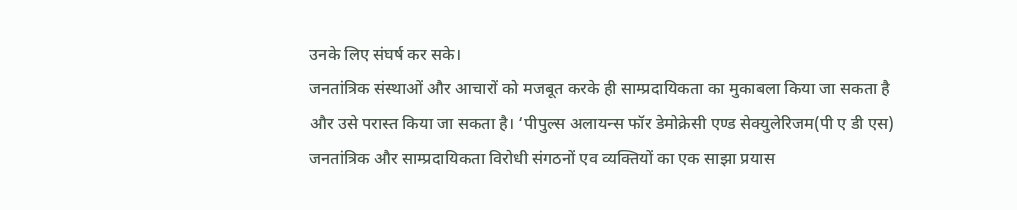उनके लिए संघर्ष कर सके।
जनतांत्रिक संस्थाओं और आचारों को मजबूत करके ही साम्प्रदायिकता का मुकाबला किया जा सकता है और उसे परास्त किया जा सकता है। ‘पीपुल्स अलायन्स फॉर डेमोक्रेसी एण्ड सेक्युलेरिजम(पी ए डी एस) जनतांत्रिक और साम्प्रदायिकता विरोधी संगठनों एव व्यक्तियों का एक साझा प्रयास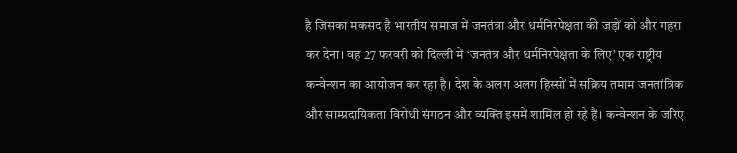है जिसका मकसद है भारतीय समाज में जनतंत्रा और धर्मनिरपेक्षता की जड़ों को और गहरा कर देना। वह 27 फरवरी को दिल्ली में ‘जनतंत्र और धर्मनिरपेक्षता के लिए’ एक राष्ट्रीय कन्वेन्शन का आयोजन कर रहा है। देश के अलग अलग हिस्सों में सक्रिय तमाम जनतांत्रिक और साम्प्रदायिकता विरोधी संगठन और व्यक्ति इसमें शामिल हो रहे हैं। कन्वेन्शन के जरिए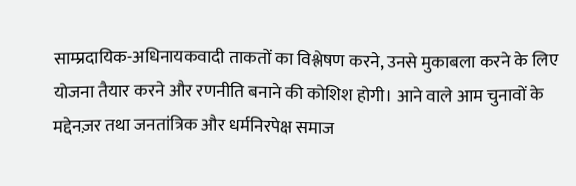साम्प्रदायिक-अधिनायकवादी ताकतों का विश्लेषण करने, उनसे मुकाबला करने के लिए योजना तैयार करने और रणनीति बनाने की कोशिश होगी। आने वाले आम चुनावों के मद्देनज़र तथा जनतांत्रिक और धर्मनिरपेक्ष समाज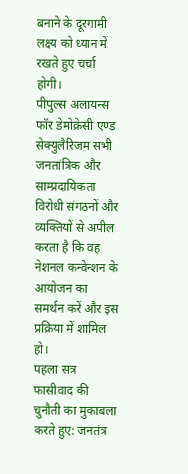बनाने के दूरगामी लक्ष्य को ध्यान में रखते हुए चर्चा होगी।
पीपुल्स अलायन्स फॉर डेमोक्रेसी एण्ड सेक्युलैरिजम सभी जनतांत्रिक और साम्प्रदायिकता विरोधी संगठनों और व्यक्तियों से अपील करता है कि वह नेशनल कन्वेन्शन के आयोजन का समर्थन करें और इस प्रक्रिया में शामिल हो।
पहला सत्र
फासीवाद की चुनौती का मुकाबला करते हुए: जनतंत्र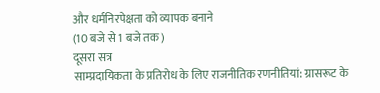और धर्मनिरपेक्षता को व्यापक बनाने
(10 बजे से 1 बजे तक)
दूसरा सत्र
साम्प्रदायिकता के प्रतिरोध के लिए राजनीतिक रणनीतियां: ग्रासरूट के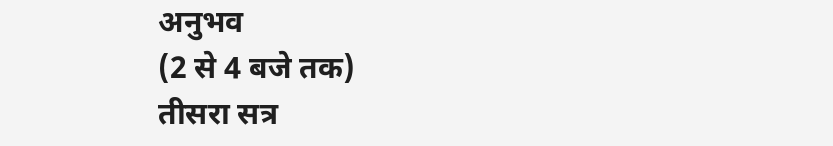अनुभव
(2 से 4 बजे तक)
तीसरा सत्र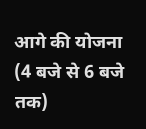आगे की योजना
(4 बजे से 6 बजे तक)